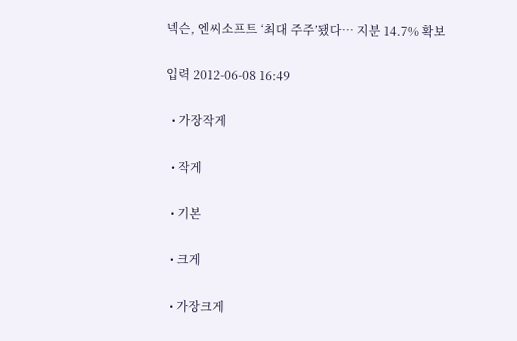넥슨, 엔씨소프트 ‘최대 주주’됐다… 지분 14.7% 확보

입력 2012-06-08 16:49

  • 가장작게

  • 작게

  • 기본

  • 크게

  • 가장크게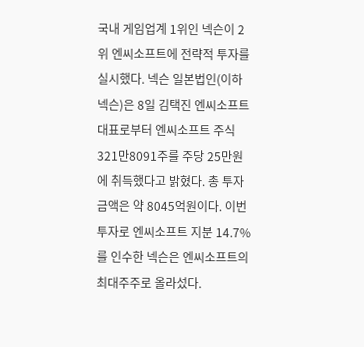국내 게임업계 1위인 넥슨이 2위 엔씨소프트에 전략적 투자를 실시했다. 넥슨 일본법인(이하 넥슨)은 8일 김택진 엔씨소프트 대표로부터 엔씨소프트 주식 321만8091주를 주당 25만원에 취득했다고 밝혔다. 총 투자금액은 약 8045억원이다. 이번 투자로 엔씨소프트 지분 14.7%를 인수한 넥슨은 엔씨소프트의 최대주주로 올라섰다.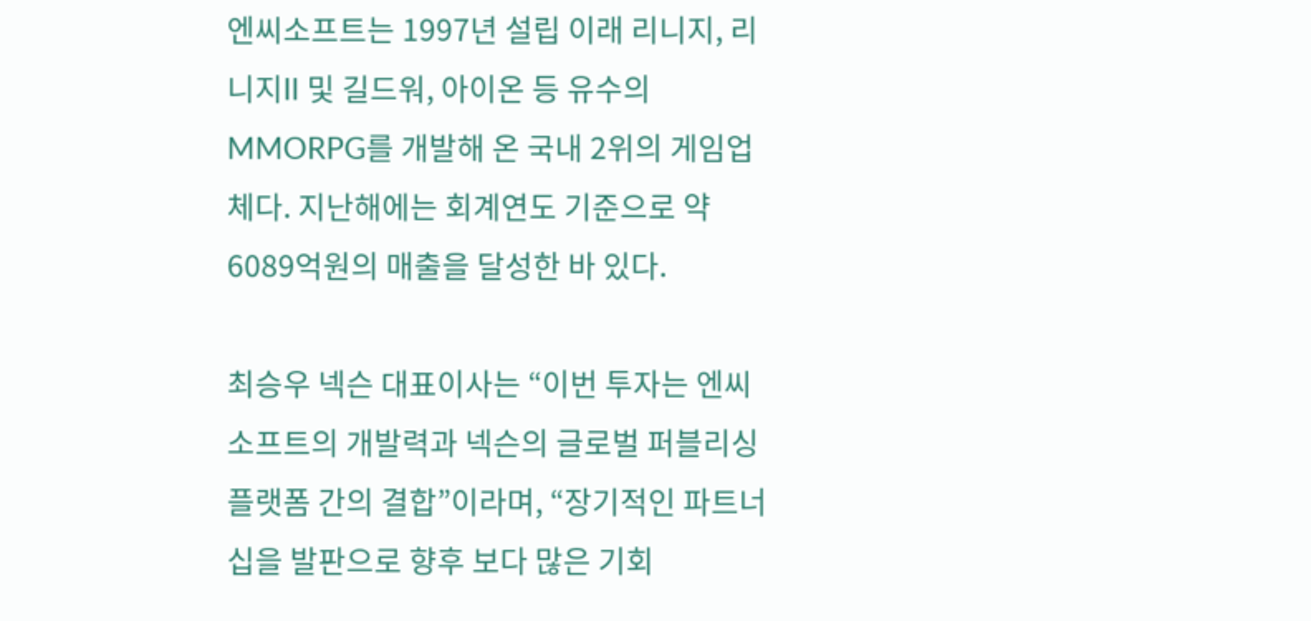엔씨소프트는 1997년 설립 이래 리니지, 리니지II 및 길드워, 아이온 등 유수의 MMORPG를 개발해 온 국내 2위의 게임업체다. 지난해에는 회계연도 기준으로 약 6089억원의 매출을 달성한 바 있다.

최승우 넥슨 대표이사는 “이번 투자는 엔씨소프트의 개발력과 넥슨의 글로벌 퍼블리싱 플랫폼 간의 결합”이라며, “장기적인 파트너십을 발판으로 향후 보다 많은 기회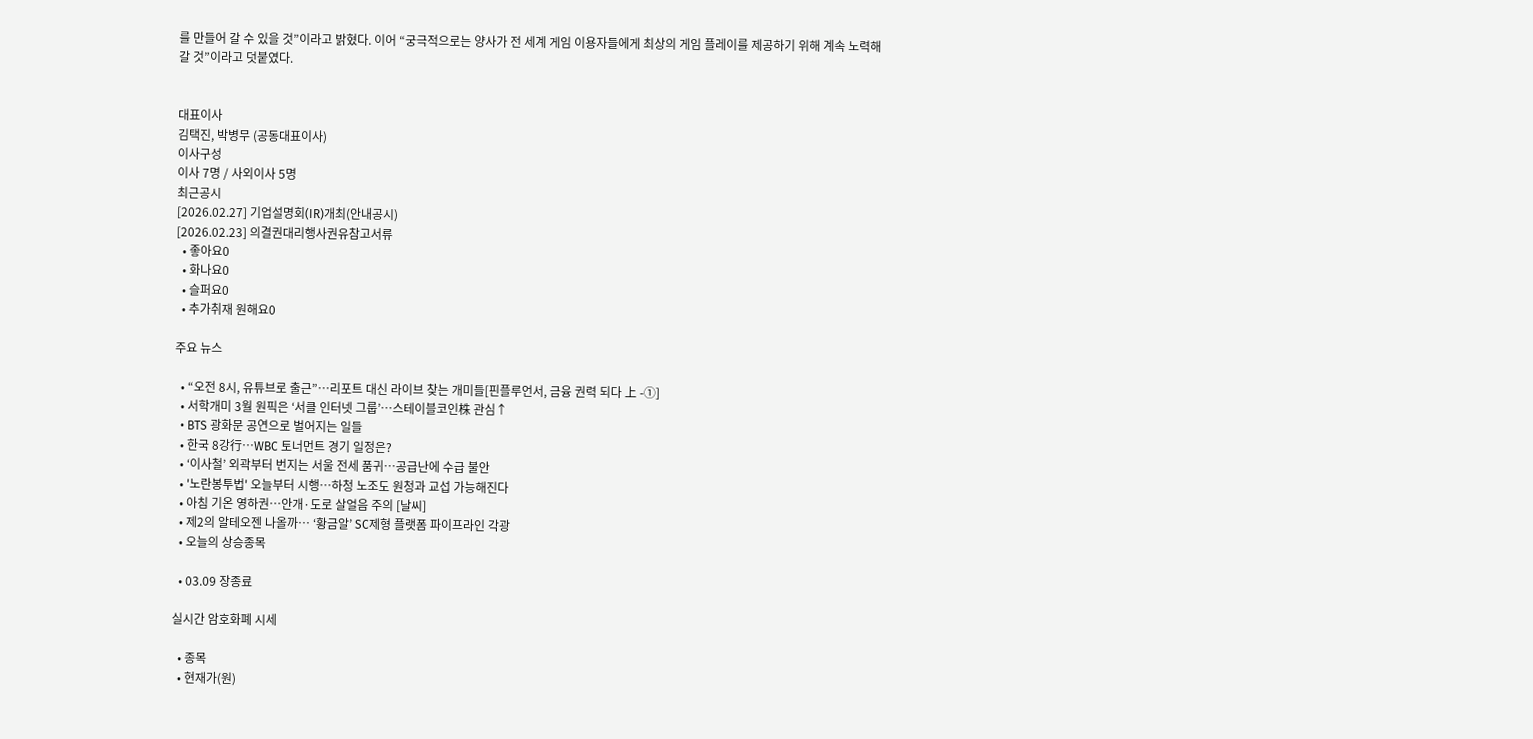를 만들어 갈 수 있을 것”이라고 밝혔다. 이어 “궁극적으로는 양사가 전 세계 게임 이용자들에게 최상의 게임 플레이를 제공하기 위해 계속 노력해 갈 것”이라고 덧붙였다.


대표이사
김택진, 박병무 (공동대표이사)
이사구성
이사 7명 / 사외이사 5명
최근공시
[2026.02.27] 기업설명회(IR)개최(안내공시)
[2026.02.23] 의결권대리행사권유참고서류
  • 좋아요0
  • 화나요0
  • 슬퍼요0
  • 추가취재 원해요0

주요 뉴스

  • “오전 8시, 유튜브로 출근”…리포트 대신 라이브 찾는 개미들[핀플루언서, 금융 권력 되다 上 -①]
  • 서학개미 3월 원픽은 ‘서클 인터넷 그룹’⋯스테이블코인株 관심↑
  • BTS 광화문 공연으로 벌어지는 일들
  • 한국 8강行…WBC 토너먼트 경기 일정은?
  • ‘이사철’ 외곽부터 번지는 서울 전세 품귀…공급난에 수급 불안
  • '노란봉투법' 오늘부터 시행⋯하청 노조도 원청과 교섭 가능해진다
  • 아침 기온 영하권…안개·도로 살얼음 주의 [날씨]
  • 제2의 알테오젠 나올까… ‘황금알’ SC제형 플랫폼 파이프라인 각광
  • 오늘의 상승종목

  • 03.09 장종료

실시간 암호화폐 시세

  • 종목
  • 현재가(원)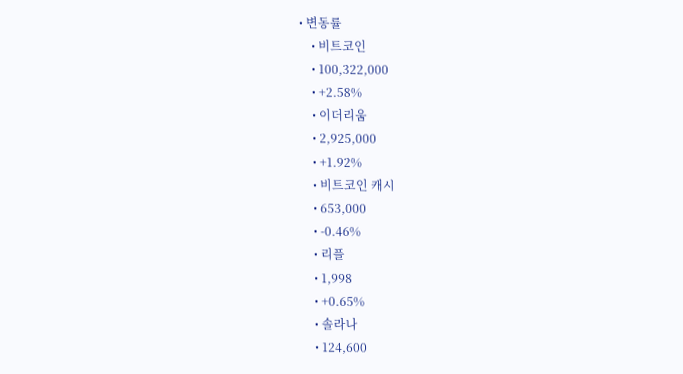• 변동률
    • 비트코인
    • 100,322,000
    • +2.58%
    • 이더리움
    • 2,925,000
    • +1.92%
    • 비트코인 캐시
    • 653,000
    • -0.46%
    • 리플
    • 1,998
    • +0.65%
    • 솔라나
    • 124,600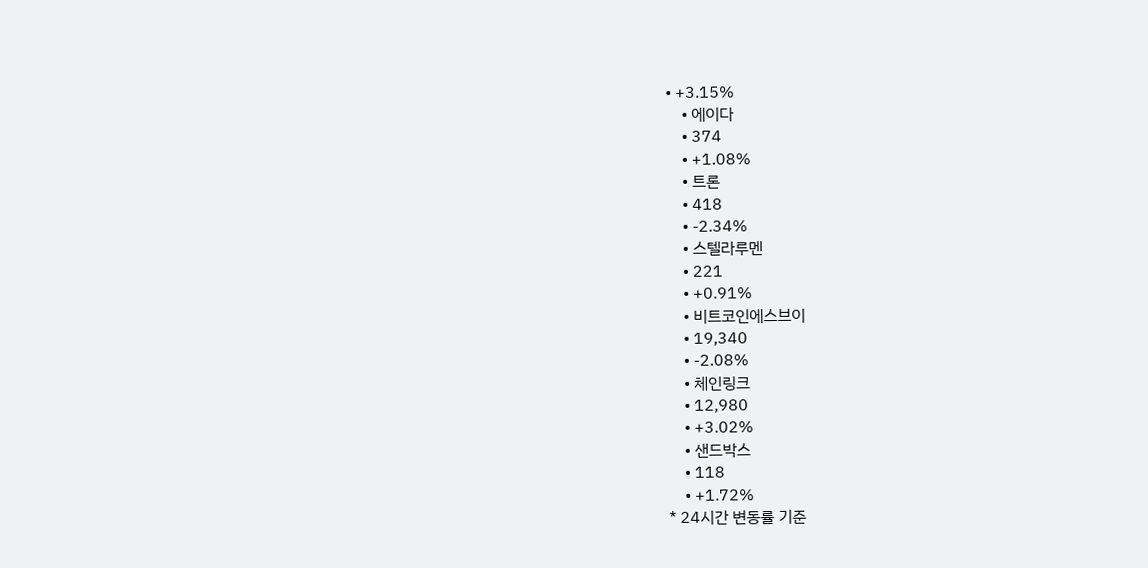• +3.15%
    • 에이다
    • 374
    • +1.08%
    • 트론
    • 418
    • -2.34%
    • 스텔라루멘
    • 221
    • +0.91%
    • 비트코인에스브이
    • 19,340
    • -2.08%
    • 체인링크
    • 12,980
    • +3.02%
    • 샌드박스
    • 118
    • +1.72%
* 24시간 변동률 기준